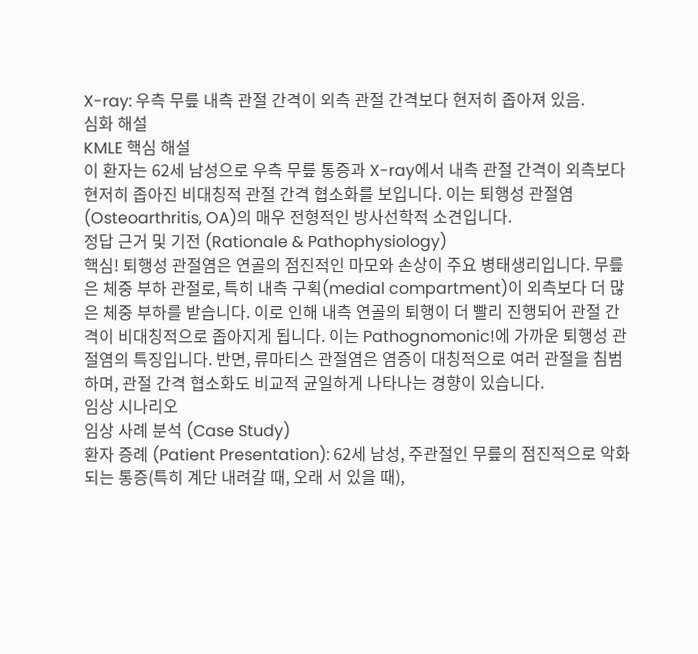X-ray: 우측 무릎 내측 관절 간격이 외측 관절 간격보다 현저히 좁아져 있음.
심화 해설
KMLE 핵심 해설
이 환자는 62세 남성으로 우측 무릎 통증과 X-ray에서 내측 관절 간격이 외측보다 현저히 좁아진 비대칭적 관절 간격 협소화를 보입니다. 이는 퇴행성 관절염(Osteoarthritis, OA)의 매우 전형적인 방사선학적 소견입니다.
정답 근거 및 기전 (Rationale & Pathophysiology)
핵심! 퇴행성 관절염은 연골의 점진적인 마모와 손상이 주요 병태생리입니다. 무릎은 체중 부하 관절로, 특히 내측 구획(medial compartment)이 외측보다 더 많은 체중 부하를 받습니다. 이로 인해 내측 연골의 퇴행이 더 빨리 진행되어 관절 간격이 비대칭적으로 좁아지게 됩니다. 이는 Pathognomonic!에 가까운 퇴행성 관절염의 특징입니다. 반면, 류마티스 관절염은 염증이 대칭적으로 여러 관절을 침범하며, 관절 간격 협소화도 비교적 균일하게 나타나는 경향이 있습니다.
임상 시나리오
임상 사례 분석 (Case Study)
환자 증례 (Patient Presentation): 62세 남성, 주관절인 무릎의 점진적으로 악화되는 통증(특히 계단 내려갈 때, 오래 서 있을 때),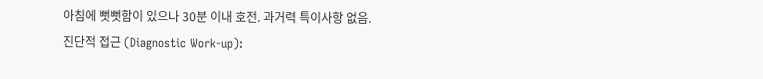아침에 뻣뻣함이 있으나 30분 이내 호전. 과거력 특이사항 없음.
진단적 접근 (Diagnostic Work-up):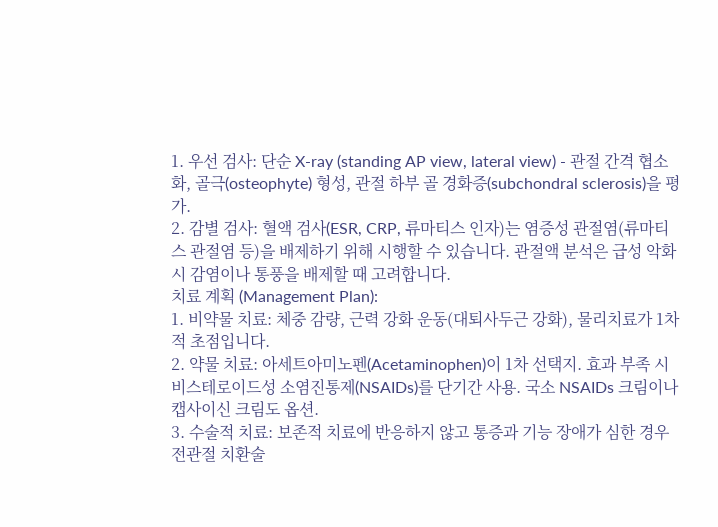1. 우선 검사: 단순 X-ray (standing AP view, lateral view) - 관절 간격 협소화, 골극(osteophyte) 형성, 관절 하부 골 경화증(subchondral sclerosis)을 평가.
2. 감별 검사: 혈액 검사(ESR, CRP, 류마티스 인자)는 염증성 관절염(류마티스 관절염 등)을 배제하기 위해 시행할 수 있습니다. 관절액 분석은 급성 악화 시 감염이나 통풍을 배제할 때 고려합니다.
치료 계획 (Management Plan):
1. 비약물 치료: 체중 감량, 근력 강화 운동(대퇴사두근 강화), 물리치료가 1차적 초점입니다.
2. 약물 치료: 아세트아미노펜(Acetaminophen)이 1차 선택지. 효과 부족 시 비스테로이드성 소염진통제(NSAIDs)를 단기간 사용. 국소 NSAIDs 크림이나 캡사이신 크림도 옵션.
3. 수술적 치료: 보존적 치료에 반응하지 않고 통증과 기능 장애가 심한 경우 전관절 치환술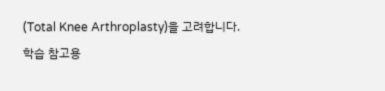(Total Knee Arthroplasty)을 고려합니다.
학습 참고용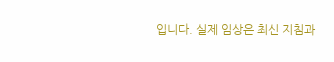입니다. 실제 임상은 최신 지침과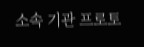소속 기관 프로토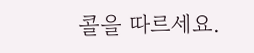콜을 따르세요.